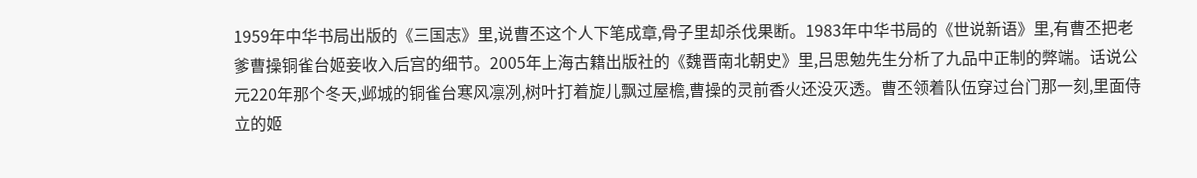1959年中华书局出版的《三国志》里,说曹丕这个人下笔成章,骨子里却杀伐果断。1983年中华书局的《世说新语》里,有曹丕把老爹曹操铜雀台姬妾收入后宫的细节。2005年上海古籍出版社的《魏晋南北朝史》里,吕思勉先生分析了九品中正制的弊端。话说公元220年那个冬天,邺城的铜雀台寒风凛冽,树叶打着旋儿飘过屋檐,曹操的灵前香火还没灭透。曹丕领着队伍穿过台门那一刻,里面侍立的姬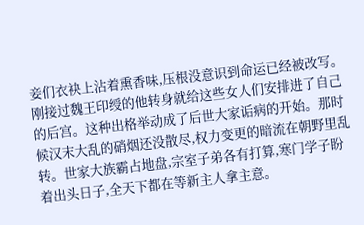妾们衣袂上沾着熏香味,压根没意识到命运已经被改写。刚接过魏王印绶的他转身就给这些女人们安排进了自己的后宫。这种出格举动成了后世大家诟病的开始。那时候汉末大乱的硝烟还没散尽,权力变更的暗流在朝野里乱转。世家大族霸占地盘,宗室子弟各有打算,寒门学子盼着出头日子,全天下都在等新主人拿主意。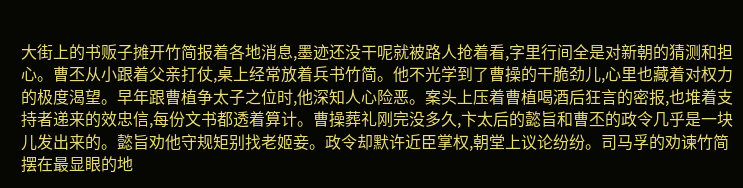大街上的书贩子摊开竹简报着各地消息,墨迹还没干呢就被路人抢着看,字里行间全是对新朝的猜测和担心。曹丕从小跟着父亲打仗,桌上经常放着兵书竹简。他不光学到了曹操的干脆劲儿,心里也藏着对权力的极度渴望。早年跟曹植争太子之位时,他深知人心险恶。案头上压着曹植喝酒后狂言的密报,也堆着支持者递来的效忠信,每份文书都透着算计。曹操葬礼刚完没多久,卞太后的懿旨和曹丕的政令几乎是一块儿发出来的。懿旨劝他守规矩别找老姬妾。政令却默许近臣掌权,朝堂上议论纷纷。司马孚的劝谏竹简摆在最显眼的地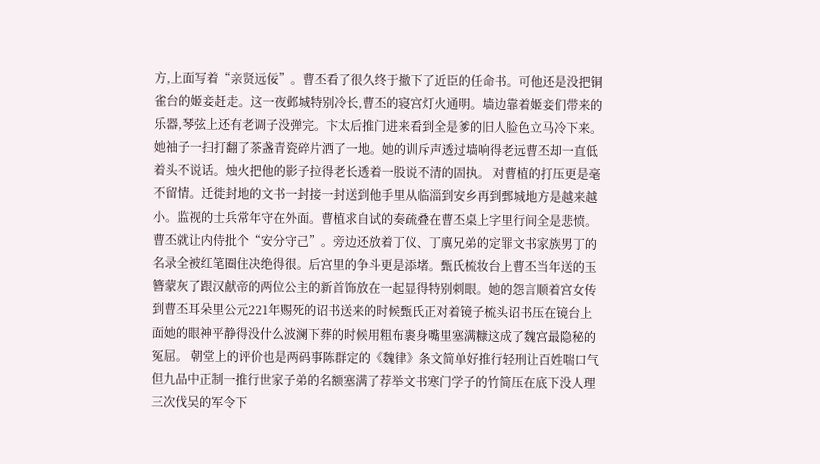方,上面写着“亲贤远佞”。曹丕看了很久终于撤下了近臣的任命书。可他还是没把铜雀台的姬妾赶走。这一夜邺城特别冷长,曹丕的寝宫灯火通明。墙边靠着姬妾们带来的乐器,琴弦上还有老调子没弹完。卞太后推门进来看到全是爹的旧人脸色立马冷下来。她袖子一扫打翻了茶盏青瓷碎片洒了一地。她的训斥声透过墙响得老远曹丕却一直低着头不说话。烛火把他的影子拉得老长透着一股说不清的固执。 对曹植的打压更是毫不留情。迁徙封地的文书一封接一封送到他手里从临淄到安乡再到鄄城地方是越来越小。监视的士兵常年守在外面。曹植求自试的奏疏叠在曹丕桌上字里行间全是悲愤。曹丕就让内侍批个“安分守己”。旁边还放着丁仪、丁廙兄弟的定罪文书家族男丁的名录全被红笔圈住决绝得很。后宫里的争斗更是添堵。甄氏梳妆台上曹丕当年送的玉簪蒙灰了跟汉献帝的两位公主的新首饰放在一起显得特别刺眼。她的怨言顺着宫女传到曹丕耳朵里公元221年赐死的诏书送来的时候甄氏正对着镜子梳头诏书压在镜台上面她的眼神平静得没什么波澜下葬的时候用粗布裹身嘴里塞满糠这成了魏宫最隐秘的冤屈。 朝堂上的评价也是两码事陈群定的《魏律》条文简单好推行轻刑让百姓喘口气但九品中正制一推行世家子弟的名额塞满了荐举文书寒门学子的竹简压在底下没人理三次伐吴的军令下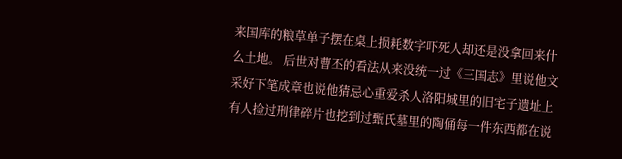来国库的粮草单子摆在桌上损耗数字吓死人却还是没拿回来什么土地。 后世对曹丕的看法从来没统一过《三国志》里说他文采好下笔成章也说他猜忌心重爱杀人洛阳城里的旧宅子遗址上有人捡过刑律碎片也挖到过甄氏墓里的陶俑每一件东西都在说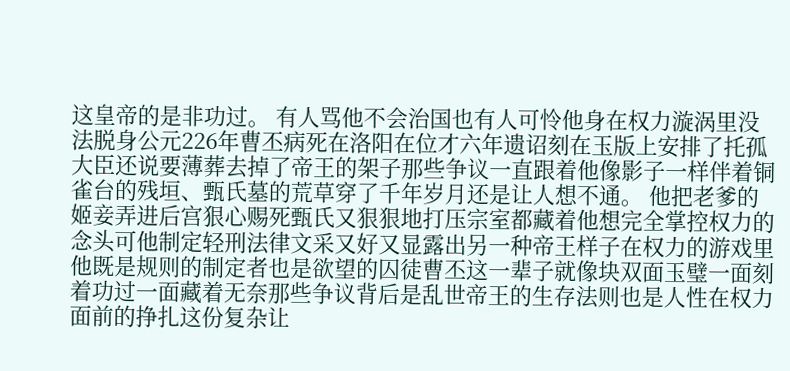这皇帝的是非功过。 有人骂他不会治国也有人可怜他身在权力漩涡里没法脱身公元226年曹丕病死在洛阳在位才六年遗诏刻在玉版上安排了托孤大臣还说要薄葬去掉了帝王的架子那些争议一直跟着他像影子一样伴着铜雀台的残垣、甄氏墓的荒草穿了千年岁月还是让人想不通。 他把老爹的姬妾弄进后宫狠心赐死甄氏又狠狠地打压宗室都藏着他想完全掌控权力的念头可他制定轻刑法律文采又好又显露出另一种帝王样子在权力的游戏里他既是规则的制定者也是欲望的囚徒曹丕这一辈子就像块双面玉璧一面刻着功过一面藏着无奈那些争议背后是乱世帝王的生存法则也是人性在权力面前的挣扎这份复杂让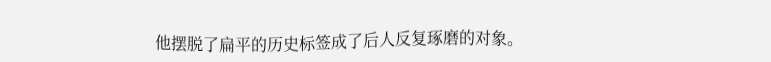他摆脱了扁平的历史标签成了后人反复琢磨的对象。